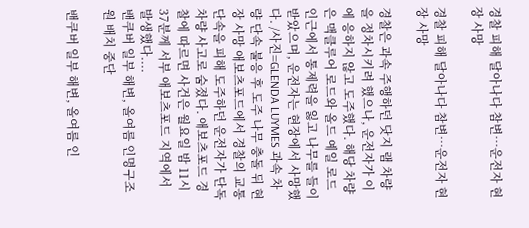경찰 피해 달아나다 참변…운전자 현장 사망

경찰 피해 달아나다 참변…운전자 현장 사망

경찰은 과속 주행하던 닷지 램 차량을 정차시키려 했으나, 운전자가 이에 응하지 않고 도주했다. 해당 차량은 맥클루어 로드와 올드 예일 로드 인근에서 통제력을 잃고 나무를 들이받았으며, 운전자는 현장에서 사망했다. /사진=GLENDA LUYMES 과속 차량 단속 불응 후 도주 나무 충돌 뒤 현장 사망 애보츠포드에서 경찰의 교통 단속을 피해 도주하던 운전자가 단독 차량 사고로 숨졌다. 애보츠포드 경찰에 따르면 사건은 월요일 밤 11시 37분께 서부 애보츠포드 지역에서 발생했다....
밴쿠버 일부 해변, 올여름 인명구조원 배치 중단

밴쿠버 일부 해변, 올여름 인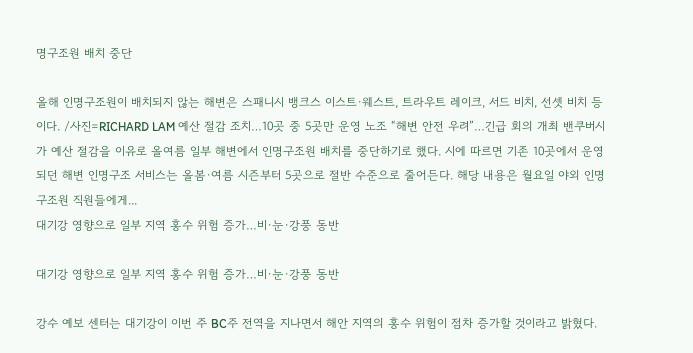명구조원 배치 중단

올해 인명구조원이 배치되지 않는 해변은 스패니시 뱅크스 이스트·웨스트, 트라우트 레이크, 서드 비치, 선셋 비치 등이다. /사진=RICHARD LAM 예산 절감 조치…10곳 중 5곳만 운영 노조 “해변 안전 우려”…긴급 회의 개최 밴쿠버시가 예산 절감을 이유로 올여름 일부 해변에서 인명구조원 배치를 중단하기로 했다. 시에 따르면 기존 10곳에서 운영되던 해변 인명구조 서비스는 올봄·여름 시즌부터 5곳으로 절반 수준으로 줄어든다. 해당 내용은 월요일 야외 인명구조원 직원들에게...
대기강 영향으로 일부 지역 홍수 위험 증가…비·눈·강풍 동반

대기강 영향으로 일부 지역 홍수 위험 증가…비·눈·강풍 동반

강수 예보 센터는 대기강이 이번 주 BC주 전역을 지나면서 해안 지역의 홍수 위험이 점차 증가할 것이라고 밝혔다.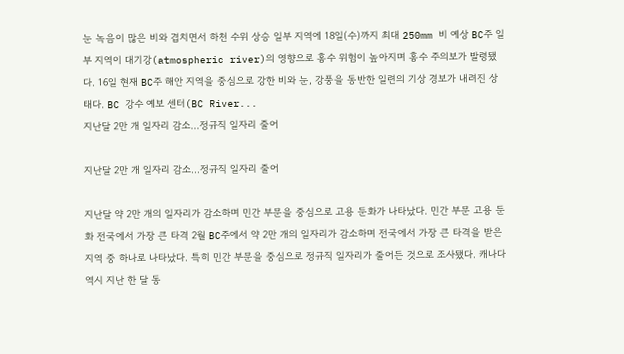눈 녹음이 많은 비와 겹치면서 하천 수위 상승 일부 지역에 18일(수)까지 최대 250mm 비 예상 BC주 일부 지역이 대기강(atmospheric river)의 영향으로 홍수 위험이 높아지며 홍수 주의보가 발령됐다. 16일 현재 BC주 해안 지역을 중심으로 강한 비와 눈, 강풍을 동반한 일련의 기상 경보가 내려진 상태다. BC 강수 예보 센터(BC River...
지난달 2만 개 일자리 감소…정규직 일자리 줄어

지난달 2만 개 일자리 감소…정규직 일자리 줄어

지난달 약 2만 개의 일자리가 감소하며 민간 부문을 중심으로 고용 둔화가 나타났다. 민간 부문 고용 둔화 전국에서 가장 큰 타격 2월 BC주에서 약 2만 개의 일자리가 감소하며 전국에서 가장 큰 타격을 받은 지역 중 하나로 나타났다. 특히 민간 부문을 중심으로 정규직 일자리가 줄어든 것으로 조사됐다. 캐나다 역시 지난 한 달 동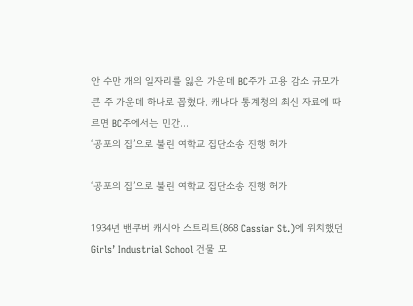안 수만 개의 일자리를 잃은 가운데 BC주가 고용 감소 규모가 큰 주 가운데 하나로 꼽혔다. 캐나다 통계청의 최신 자료에 따르면 BC주에서는 민간...
‘공포의 집’으로 불린 여학교 집단소송 진행 허가

‘공포의 집’으로 불린 여학교 집단소송 진행 허가

1934년 밴쿠버 캐시아 스트리트(868 Cassiar St.)에 위치했던 Girls’ Industrial School 건물 모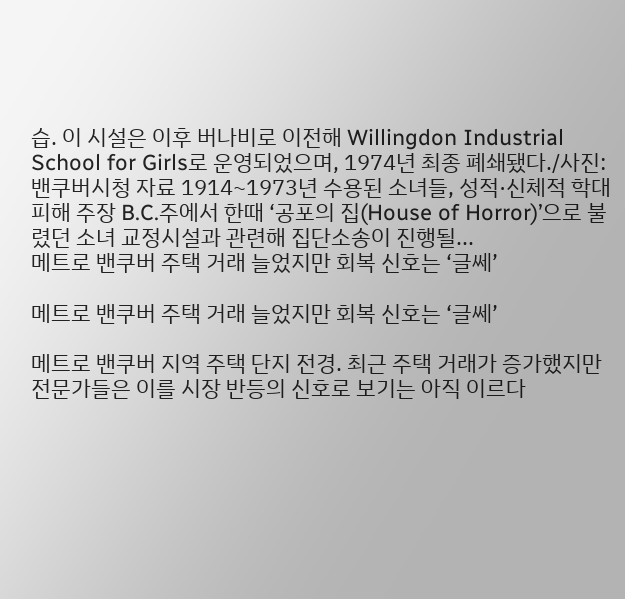습. 이 시설은 이후 버나비로 이전해 Willingdon Industrial School for Girls로 운영되었으며, 1974년 최종 폐쇄됐다./사진: 밴쿠버시청 자료 1914~1973년 수용된 소녀들, 성적·신체적 학대 피해 주장 B.C.주에서 한때 ‘공포의 집(House of Horror)’으로 불렸던 소녀 교정시설과 관련해 집단소송이 진행될...
메트로 밴쿠버 주택 거래 늘었지만 회복 신호는 ‘글쎄’

메트로 밴쿠버 주택 거래 늘었지만 회복 신호는 ‘글쎄’

메트로 밴쿠버 지역 주택 단지 전경. 최근 주택 거래가 증가했지만 전문가들은 이를 시장 반등의 신호로 보기는 아직 이르다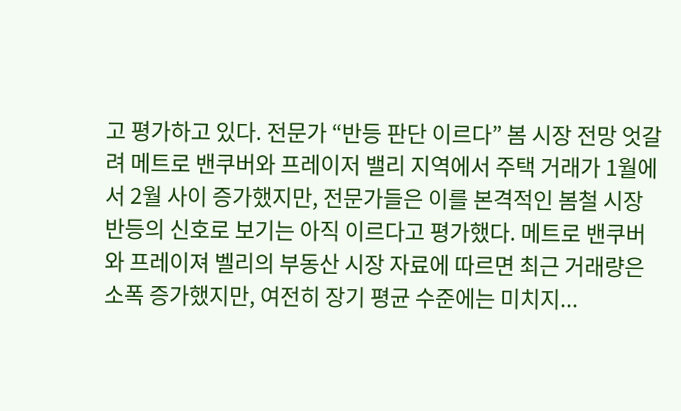고 평가하고 있다. 전문가 “반등 판단 이르다” 봄 시장 전망 엇갈려 메트로 밴쿠버와 프레이저 밸리 지역에서 주택 거래가 1월에서 2월 사이 증가했지만, 전문가들은 이를 본격적인 봄철 시장 반등의 신호로 보기는 아직 이르다고 평가했다. 메트로 밴쿠버와 프레이져 벨리의 부동산 시장 자료에 따르면 최근 거래량은 소폭 증가했지만, 여전히 장기 평균 수준에는 미치지...